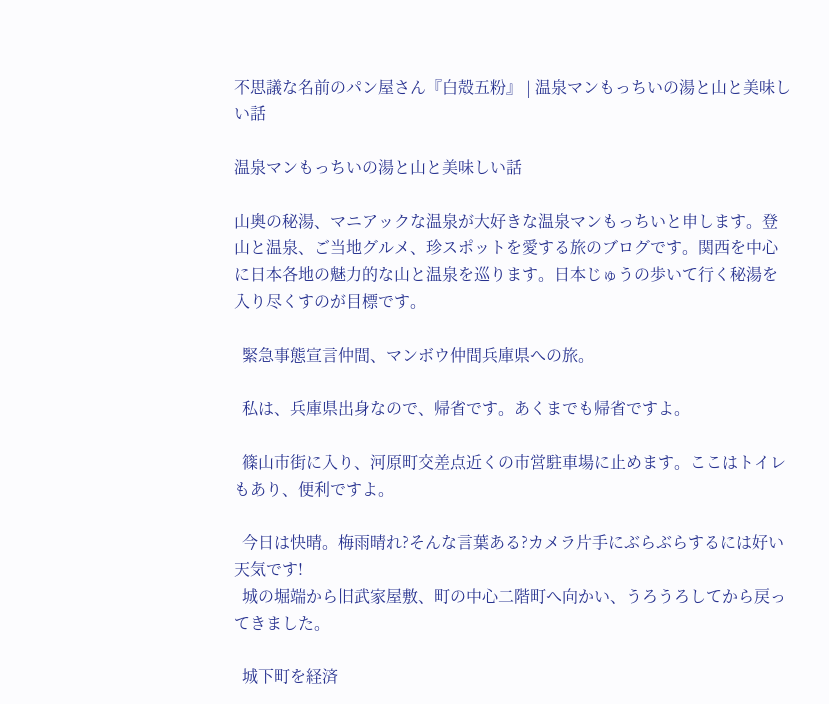不思議な名前のパン屋さん『白殻五粉』 | 温泉マンもっちいの湯と山と美味しい話

温泉マンもっちいの湯と山と美味しい話

山奥の秘湯、マニアックな温泉が大好きな温泉マンもっちいと申します。登山と温泉、ご当地グルメ、珍スポットを愛する旅のブログです。関西を中心に日本各地の魅力的な山と温泉を巡ります。日本じゅうの歩いて行く秘湯を入り尽くすのが目標です。

  緊急事態宣言仲間、マンボウ仲間兵庫県への旅。

  私は、兵庫県出身なので、帰省です。あくまでも帰省ですよ。

  篠山市街に入り、河原町交差点近くの市営駐車場に止めます。ここはトイレもあり、便利ですよ。

  今日は快晴。梅雨晴れ?そんな言葉ある?カメラ片手にぶらぶらするには好い天気です!
  城の堀端から旧武家屋敷、町の中心二階町へ向かい、うろうろしてから戻ってきました。

  城下町を経済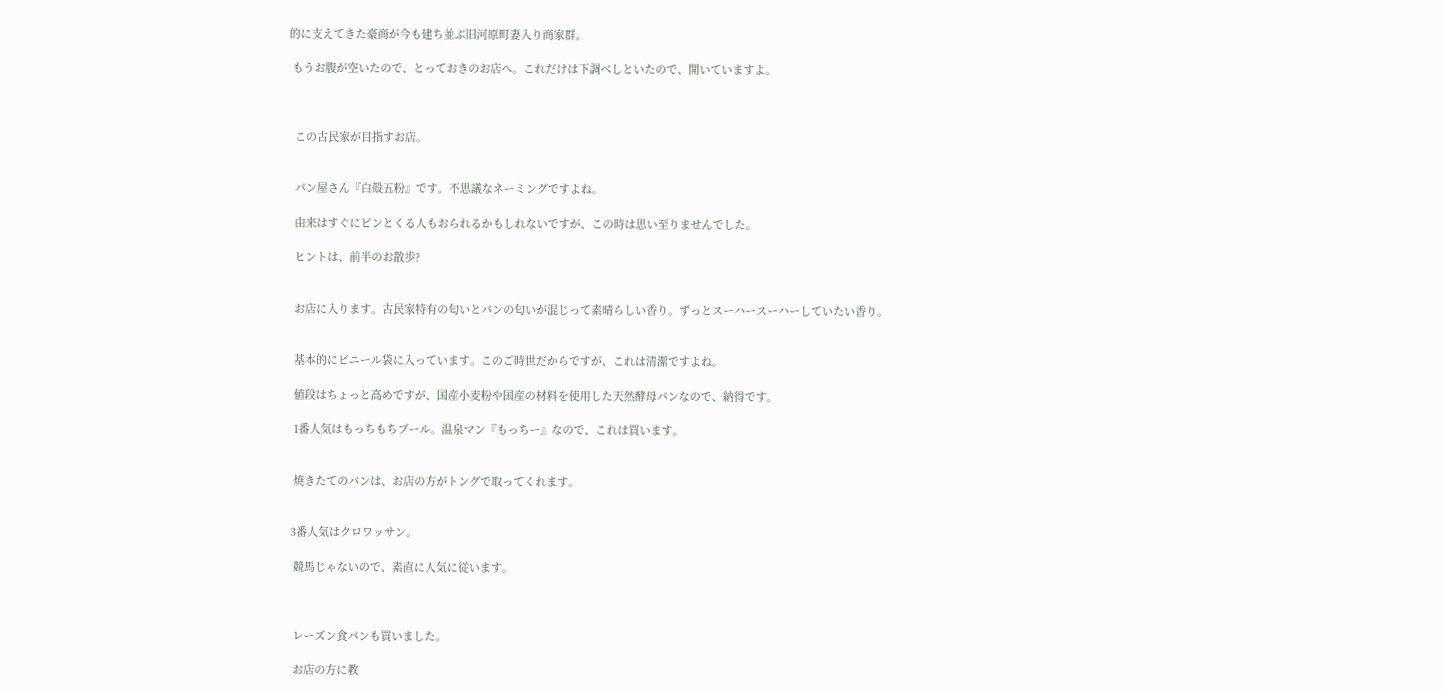的に支えてきた豪商が今も建ち並ぶ旧河原町妻入り商家群。

 もうお腹が空いたので、とっておきのお店へ。これだけは下調べしといたので、開いていますよ。



  この古民家が目指すお店。


  パン屋さん『白殻五粉』です。不思議なネーミングですよね。

  由来はすぐにピンとくる人もおられるかもしれないですが、この時は思い至りませんでした。

  ヒントは、前半のお散歩?


  お店に入ります。古民家特有の匂いとパンの匂いが混じって素晴らしい香り。ずっとスーハースーハーしていたい香り。


  基本的にビニール袋に入っています。このご時世だからですが、これは清潔ですよね。

  値段はちょっと高めですが、国産小麦粉や国産の材料を使用した天然酵母パンなので、納得です。

  1番人気はもっちもちブール。温泉マン『もっちー』なので、これは買います。


  焼きたてのパンは、お店の方がトングで取ってくれます。


 3番人気はクロワッサン。

  競馬じゃないので、素直に人気に従います。



  レーズン食パンも買いました。

  お店の方に教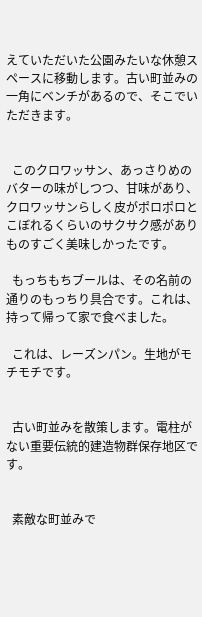えていただいた公園みたいな休憩スペースに移動します。古い町並みの一角にベンチがあるので、そこでいただきます。


  このクロワッサン、あっさりめのバターの味がしつつ、甘味があり、クロワッサンらしく皮がポロポロとこぼれるくらいのサクサク感があり
ものすごく美味しかったです。

  もっちもちブールは、その名前の通りのもっちり具合です。これは、持って帰って家で食べました。

  これは、レーズンパン。生地がモチモチです。


  古い町並みを散策します。電柱がない重要伝統的建造物群保存地区です。


  素敵な町並みで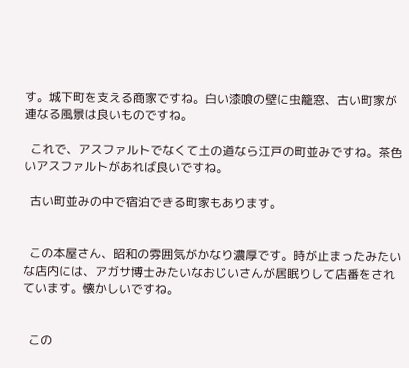す。城下町を支える商家ですね。白い漆喰の壁に虫籠窓、古い町家が連なる風景は良いものですね。

  これで、アスファルトでなくて土の道なら江戸の町並みですね。茶色いアスファルトがあれば良いですね。

  古い町並みの中で宿泊できる町家もあります。


  この本屋さん、昭和の雰囲気がかなり濃厚です。時が止まったみたいな店内には、アガサ博士みたいなおじいさんが居眠りして店番をされています。懐かしいですね。


  この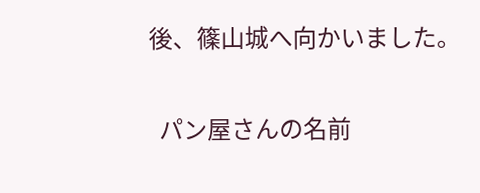後、篠山城へ向かいました。

  パン屋さんの名前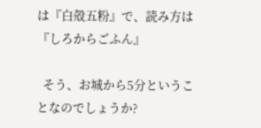は『白殻五粉』で、読み方は『しろからごふん』

  そう、お城から5分ということなのでしょうか?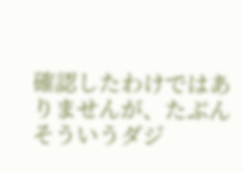確認したわけではありませんが、たぶんそういうダジ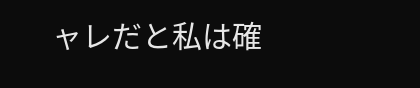ャレだと私は確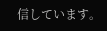信しています。